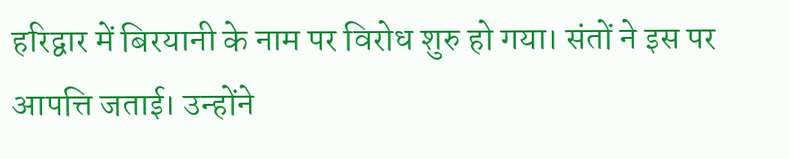हरिद्वार में बिरयानी के नाम पर विरोध शुरु हो गया। संतों ने इस पर आपत्ति जताई। उन्होंने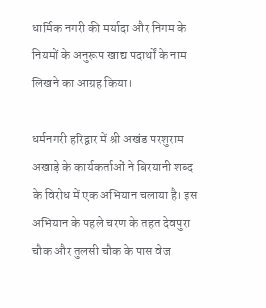धार्मिक नगरी की मर्यादा और निगम के नियमों के अनुरूप खाद्य पदार्थों के नाम लिखने का आग्रह किया।

धर्मनगरी हरिद्वार में श्री अखंड परशुराम अखाड़े के कार्यकर्ताओं ने बिरयानी शब्द के विरोध में एक अभियान चलाया है। इस अभियान के पहले चरण के तहत देवपुरा चौक और तुलसी चौक के पास वेज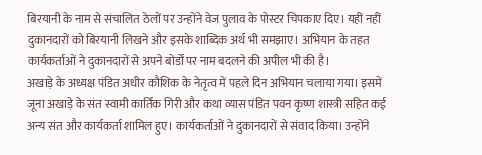बिरयानी के नाम से संचालित ठेलों पर उन्होंने वेज पुलाव के पोस्टर चिपकाए दिए। यहीं नहीं दुकानदारों को बिरयानी लिखने और इसके शाब्दिक अर्थ भी समझाए। अभियान के तहत कार्यकर्ताओं ने दुकानदारों से अपने बोर्डों पर नाम बदलने की अपील भी की है।
अखाड़े के अध्यक्ष पंडित अधीर कौशिक के नेतृत्व में पहले दिन अभियान चलाया गया। इसमें जूना अखाड़े के संत स्वामी कार्तिक गिरी और कथा व्यास पंडित पवन कृष्ण शास्त्री सहित कई अन्य संत और कार्यकर्ता शामिल हुए। कार्यकर्ताओं ने दुकानदारों से संवाद किया। उन्होंने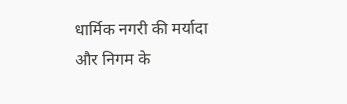धार्मिक नगरी की मर्यादा और निगम के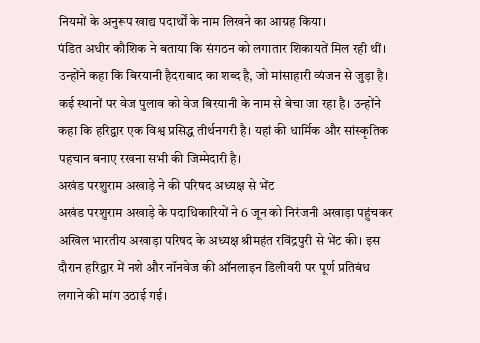नियमों के अनुरूप खाद्य पदार्थों के नाम लिखने का आग्रह किया।
पंडित अधीर कौशिक ने बताया कि संगठन को लगातार शिकायतें मिल रही थीं। उन्होंने कहा कि बिरयानी हैदराबाद का शब्द है, जो मांसाहारी व्यंजन से जुड़ा है। कई स्थानों पर वेज पुलाव को वेज बिरयानी के नाम से बेचा जा रहा है। उन्होंने कहा कि हरिद्वार एक विश्व प्रसिद्ध तीर्थनगरी है। यहां की धार्मिक और सांस्कृतिक पहचान बनाए रखना सभी की जिम्मेदारी है।
अखंड परशुराम अखाड़े ने की परिषद अध्यक्ष से भेंट
अखंड परशुराम अखाड़े के पदाधिकारियों ने 6 जून को निरंजनी अखाड़ा पहुंचकर अखिल भारतीय अखाड़ा परिषद के अध्यक्ष श्रीमहंत रविंद्रपुरी से भेंट की। इस दौरान हरिद्वार में नशे और नॉनवेज की ऑनलाइन डिलीवरी पर पूर्ण प्रतिबंध लगाने की मांग उठाई गई।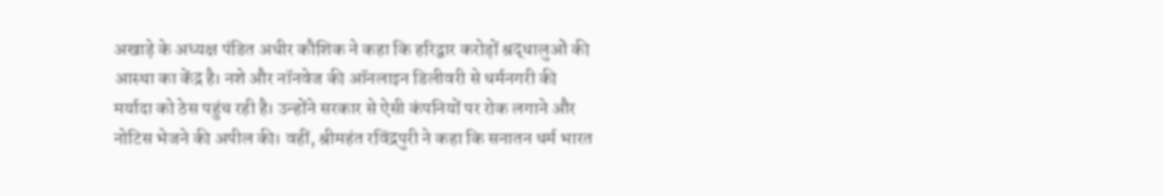अखाड़े के अध्यक्ष पंडित अधीर कौशिक ने कहा कि हरिद्वार करोड़ों श्रद्धालुओं की आस्था का केंद्र है। नशे और नॉनवेज की ऑनलाइन डिलीवरी से धर्मनगरी की मर्यादा को ठेस पहुंच रही है। उन्होंने सरकार से ऐसी कंपनियों पर रोक लगाने और नोटिस भेजने की अपील की। वहीं, श्रीमहंत रविंद्रपुरी ने कहा कि सनातन धर्म भारत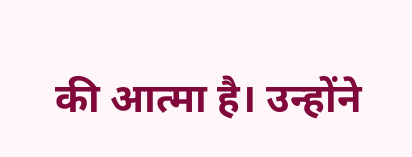की आत्मा है। उन्होंने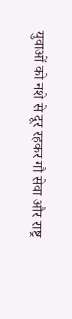युवाओं को नशे से दूर रहकर गौ सेवा और राष्ट्र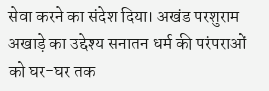सेवा करने का संदेश दिया। अखंड परशुराम अखाड़े का उद्देश्य सनातन धर्म की परंपराओं को घर-घर तक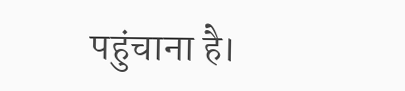पहुंचाना है।